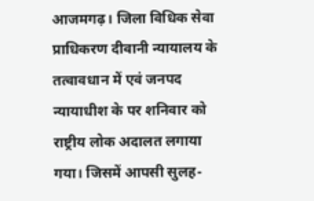आजमगढ़। जिला विधिक सेवा प्राधिकरण दीवानी न्यायालय के तत्वावधान में एवं जनपद न्यायाधीश के पर शनिवार को राष्ट्रीय लोक अदालत लगाया गया। जिसमें आपसी सुलह-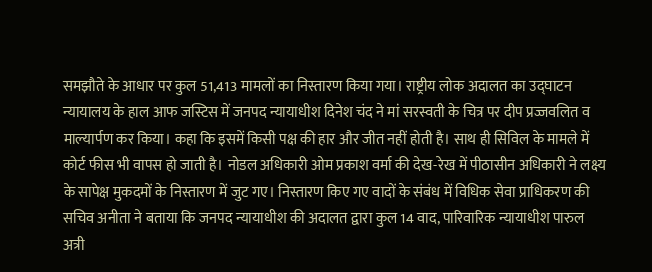समझौते के आधार पर कुल 51,413 मामलों का निस्तारण किया गया। राष्ट्रीय लोक अदालत का उद्घाटन न्यायालय के हाल आफ जस्टिस में जनपद न्यायाधीश दिनेश चंद ने मां सरस्वती के चित्र पर दीप प्रज्जवलित व माल्यार्पण कर किया। कहा कि इसमें किसी पक्ष की हार और जीत नहीं होती है। साथ ही सिविल के मामले में कोर्ट फीस भी वापस हो जाती है। नोडल अधिकारी ओम प्रकाश वर्मा की देख-रेख में पीठासीन अधिकारी ने लक्ष्य के सापेक्ष मुकदमों के निस्तारण में जुट गए। निस्तारण किए गए वादों के संबंध में विधिक सेवा प्राधिकरण की सचिव अनीता ने बताया कि जनपद न्यायाधीश की अदालत द्वारा कुल 14 वाद, पारिवारिक न्यायाधीश पारुल अत्री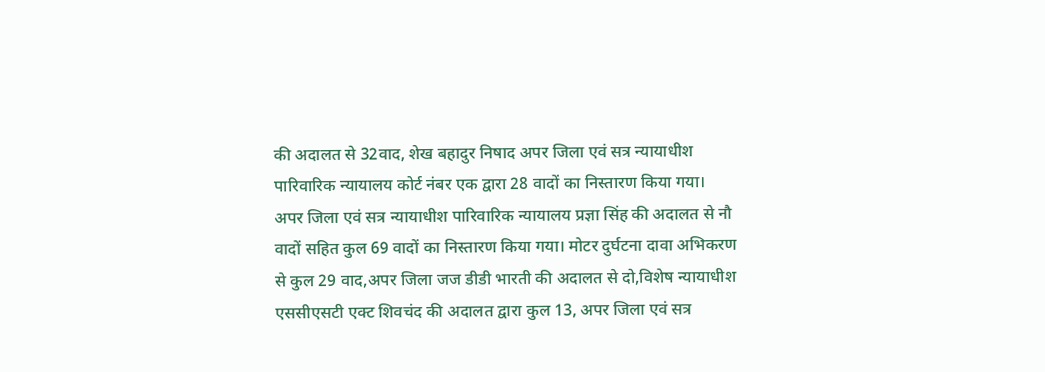की अदालत से 32वाद, शेख बहादुर निषाद अपर जिला एवं सत्र न्यायाधीश पारिवारिक न्यायालय कोर्ट नंबर एक द्वारा 28 वादों का निस्तारण किया गया।
अपर जिला एवं सत्र न्यायाधीश पारिवारिक न्यायालय प्रज्ञा सिंह की अदालत से नौ वादों सहित कुल 69 वादों का निस्तारण किया गया। मोटर दुर्घटना दावा अभिकरण से कुल 29 वाद,अपर जिला जज डीडी भारती की अदालत से दो,विशेष न्यायाधीश एससीएसटी एक्ट शिवचंद की अदालत द्वारा कुल 13, अपर जिला एवं सत्र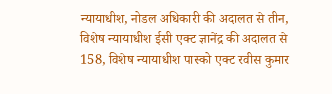न्यायाधीश, नोडल अधिकारी की अदालत से तीन, विशेष न्यायाधीश ईसी एक्ट ज्ञानेंद्र की अदालत से 158, विशेष न्यायाधीश पास्को एक्ट रवीस कुमार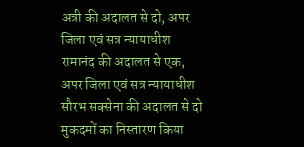अत्री की अदालत से दो, अपर जिला एवं सत्र न्यायाधीश रामानंद की अदालत से एक, अपर जिला एवं सत्र न्यायाधीश सौरभ सक्सेना की अदालत से दो मुकदमों का निस्तारण किया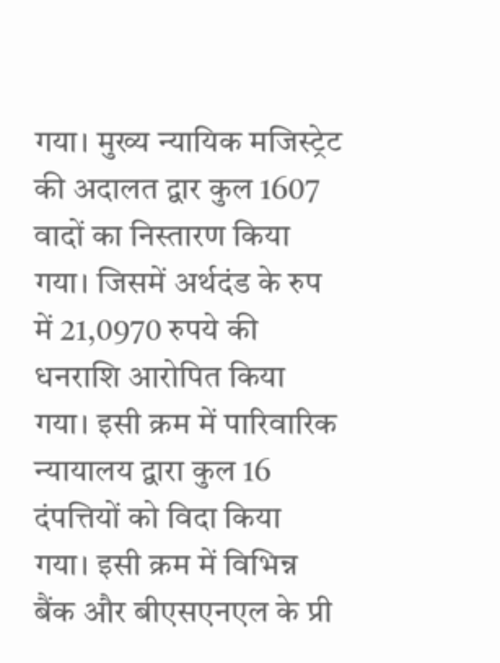गया। मुख्य न्यायिक मजिस्ट्रेट की अदालत द्वार कुल 1607 वादों का निस्तारण किया गया। जिसमें अर्थदंड के रुप में 21,0970 रुपये की धनराशि आरोपित किया गया। इसी क्रम में पारिवारिक न्यायालय द्वारा कुल 16 दंपत्तियों को विदा किया गया। इसी क्रम में विभिन्न बैंक और बीएसएनएल के प्री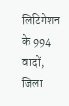लिटिगेशन के 994 वादों, जिला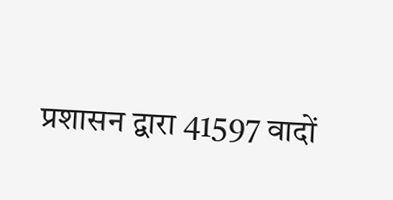प्रशासन द्वारा 41597 वादों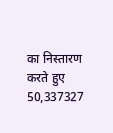का निस्तारण करते हुए 50,337327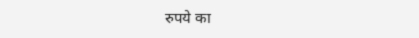रुपये का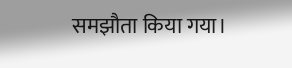समझौता किया गया।